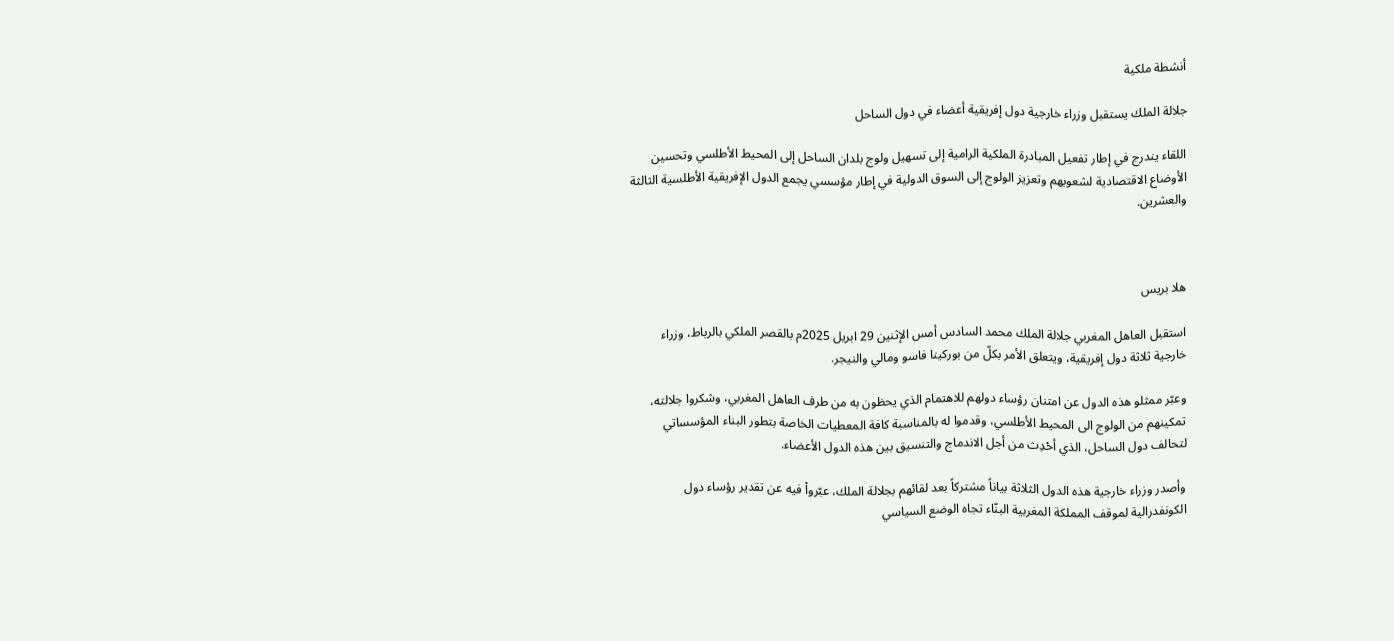أنشطة ملكية

جلالة الملك يستقبل وزراء خارجية دول إفريقية أعضاء في دول الساحل

اللقاء يندرج في إطار تفعيل المبادرة الملكية الرامية إلى تسهيل ولوج بلدان الساحل إلى المحيط الأطلسي وتحسين الأوضاع الاقتصادية لشعوبهم وتعزيز الولوج إلى السوق الدولية في إطار مؤسسي يجمع الدول الإفريقية الأطلسية الثالثة والعشرين.



هلا بريس

استقبل العاهل المغربي جلالة الملك محمد السادس أمس الإثنين 29 ابريل 2025م بالقصر الملكي بالرباط، وزراء خارجية ثلاثة دول إفريقية، ويتعلق الأمر بكلّ من بوركينا فاسو ومالي والنيجر.

وعبّر ممثلو هذه الدول عن امتنان رؤساء دولهم للاهتمام الذي يحظون به من طرف العاهل المغربي، وشكروا جلالته، تمكينهم من الولوج الى المحيط الأطلسي، وقدموا له بالمناسبة كافة المعطيات الخاصة بتطور البناء المؤسساتي لتحالف دول الساحل، الذي أحْدِث من أجل الاندماج والتنسيق بين هذه الدول الأعضاء.

وأصدر وزراء خارجية هذه الدول الثلاثة بياناً مشتركاً بعد لقائهم بجلالة الملك، عبّرواْ فيه عن تقدير رؤساء دول الكونفدرالية لموقف المملكة المغربية البنّاء تجاه الوضع السياسي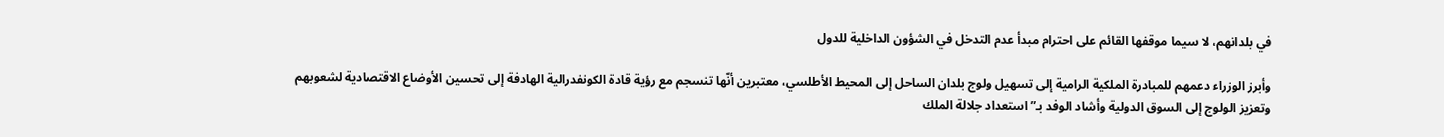في بلدانهم، لا سيما موقفها القائم على احترام مبدأ عدم التدخل في الشؤون الداخلية للدول

وأبرز الوزراء دعمهم للمبادرة الملكية الرامية إلى تسهيل ولوج بلدان الساحل إلى المحيط الأطلسي، معتبرين أنّها تنسجم مع رؤية قادة الكونفدرالية الهادفة إلى تحسين الأوضاع الاقتصادية لشعوبهم وتعزيز الولوج إلى السوق الدولية وأشاد الوفد بـ”استعداد جلالة الملك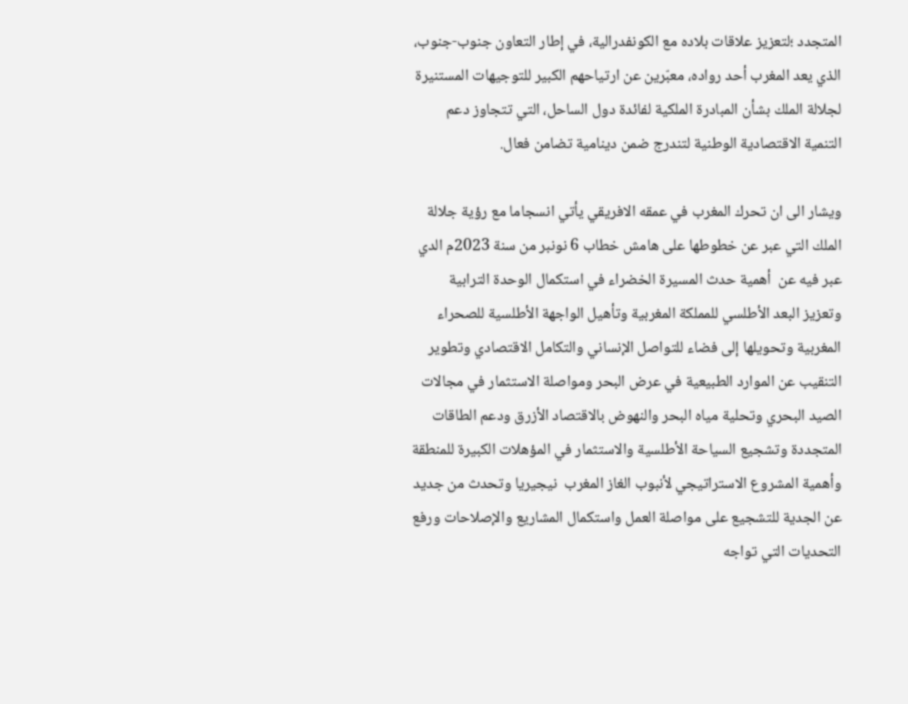المتجدد ؛لتعزيز علاقات بلاده مع الكونفدرالية، في إطار التعاون جنوب-جنوب، الذي يعد المغرب أحد رواده، معبّرين عن ارتياحهم الكبير للتوجيهات المستنيرة لجلالة الملك بشأن المبادرة الملكية لفائدة دول الساحل، التي تتجاوز دعم التنمية الاقتصادية الوطنية لتندرج ضمن دينامية تضامن فعال.

ويشار الى ان تحرك المغرب في عمقه الافريقي يأتي انسجاما مع رؤية جلالة الملك التي عبر عن خطوطها على هامش خطاب 6 نونبر من سنة 2023م الدي عبر فيه عن  أهمية حدث المسيرة الخضراء في استكمال الوحدة الترابية وتعزيز البعد الأطلسي للمملكة المغربية وتأهيل الواجهة الأطلسية للصحراء المغربية وتحويلها إلى فضاء للتواصل الإنساني والتكامل الاقتصادي وتطوير التنقيب عن الموارد الطبيعية في عرض البحر ومواصلة الاستثمار في مجالات الصيد البحري وتحلية مياه البحر والنهوض بالاقتصاد الأزرق ودعم الطاقات المتجددة وتشجيع السياحة الأطلسية والاستثمار في المؤهلات الكبيرة للمنطقة وأهمية المشروع الاستراتيجي لأنبوب الغاز المغرب  نيجيريا وتحدث من جديد عن الجدية للتشجيع على مواصلة العمل واستكمال المشاريع والإصلاحات ورفع التحديات التي تواجه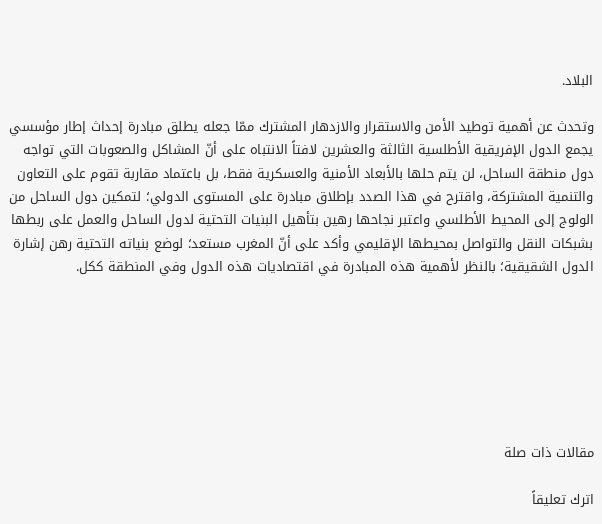البلاد.

وتحدث عن أهمية توطيد الأمن والاستقرار والازدهار المشترك ممّا جعله يطلق مبادرة إحداث إطار مؤسسي يجمع الدول الإفريقية الأطلسية الثالثة والعشرين لافتاً الانتباه على أنّ المشاكل والصعوبات التي تواجه دول منطقة الساحل، لن يتم حلها بالأبعاد الأمنية والعسكرية فقط، بل باعتماد مقاربة تقوم على التعاون والتنمية المشتركة، واقترح في هذا الصدد بإطلاق مبادرة على المستوى الدولي؛ لتمكين دول الساحل من الولوج إلى المحيط الأطلسي واعتبر نجاحها رهين بتأهيل البنيات التحتية لدول الساحل والعمل على ربطها بشبكات النقل والتواصل بمحيطها الإقليمي وأكد على أنّ المغرب مستعد؛ لوضع بنياته التحتية رهن إشارة الدول الشقيقية؛ بالنظر لأهمية هذه المبادرة في اقتصاديات هذه الدول وفي المنطقة ككل.







مقالات ذات صلة

اترك تعليقاً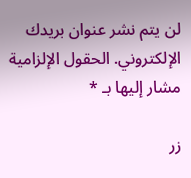لن يتم نشر عنوان بريدك الإلكتروني. الحقول الإلزامية مشار إليها بـ *

زر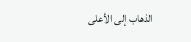الذهاب إلى الأعلى